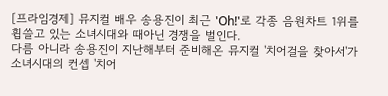[프라임경제] 뮤지컬 배우 송용진이 최근 'Oh!'로 각종 음원차트 1위를 휩쓸고 있는 소녀시대와 때아닌 경쟁을 벌인다.
다름 아니라 송용진이 지난해부터 준비해온 뮤지컬 '치어걸을 찾아서'가 소녀시대의 컨셉 '치어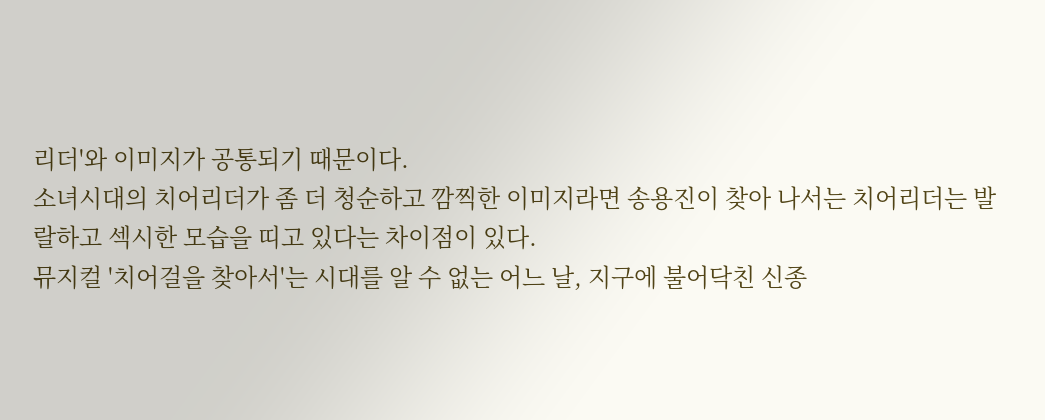리더'와 이미지가 공통되기 때문이다.
소녀시대의 치어리더가 좀 더 청순하고 깜찍한 이미지라면 송용진이 찾아 나서는 치어리더는 발랄하고 섹시한 모습을 띠고 있다는 차이점이 있다.
뮤지컬 '치어걸을 찾아서'는 시대를 알 수 없는 어느 날, 지구에 불어닥친 신종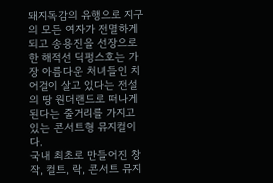돼지독감의 유행으로 지구의 모든 여자가 전멸하게 되고 송용진을 선장으로 한 해적선 딕펑스호는 가장 아름다운 처녀들인 치어걸이 살고 있다는 전설의 땅 원더랜드로 떠나게 된다는 줄거리를 가지고 있는 콘서트형 뮤지컬이다.
국내 최초로 만들어진 창작, 컬트, 락, 콘서트 뮤지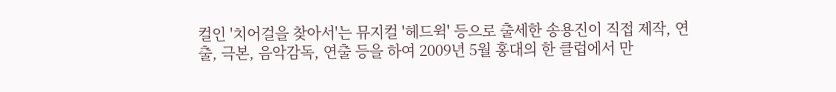컬인 '치어걸을 찾아서'는 뮤지컬 '헤드윅' 등으로 출세한 송용진이 직접 제작, 연출, 극본, 음악감독, 연출 등을 하여 2009년 5월 홍대의 한 클럽에서 만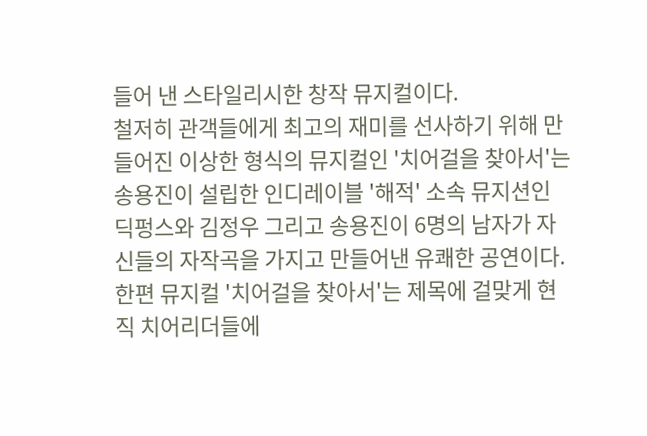들어 낸 스타일리시한 창작 뮤지컬이다.
철저히 관객들에게 최고의 재미를 선사하기 위해 만들어진 이상한 형식의 뮤지컬인 '치어걸을 찾아서'는 송용진이 설립한 인디레이블 '해적' 소속 뮤지션인 딕펑스와 김정우 그리고 송용진이 6명의 남자가 자신들의 자작곡을 가지고 만들어낸 유쾌한 공연이다.
한편 뮤지컬 '치어걸을 찾아서'는 제목에 걸맞게 현직 치어리더들에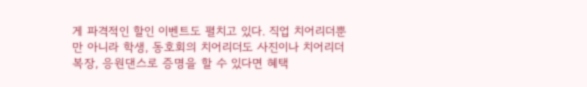게 파격적인 할인 이벤트도 펼치고 있다. 직업 치어리더뿐만 아니라 학생, 동호회의 치어리더도 사진이나 치어리더 복장, 응원댄스로 증명을 할 수 있다면 혜택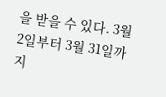을 받을 수 있다. 3월 2일부터 3월 31일까지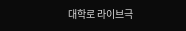대학로 라이브극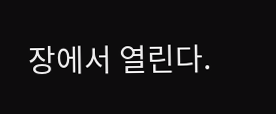장에서 열린다.